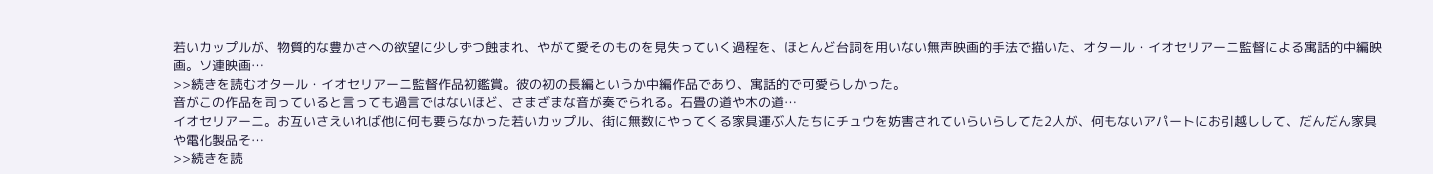若いカップルが、物質的な豊かさへの欲望に少しずつ蝕まれ、やがて愛そのものを見失っていく過程を、ほとんど台詞を用いない無声映画的手法で描いた、オタール・イオセリアーニ監督による寓話的中編映画。ソ連映画…
>>続きを読むオタール・イオセリアーニ監督作品初鑑賞。彼の初の長編というか中編作品であり、寓話的で可愛らしかった。
音がこの作品を司っていると言っても過言ではないほど、さまざまな音が奏でられる。石畳の道や木の道…
イオセリアーニ。お互いさえいれば他に何も要らなかった若いカップル、街に無数にやってくる家具運ぶ人たちにチュウを妨害されていらいらしてた2人が、何もないアパートにお引越しして、だんだん家具や電化製品そ…
>>続きを読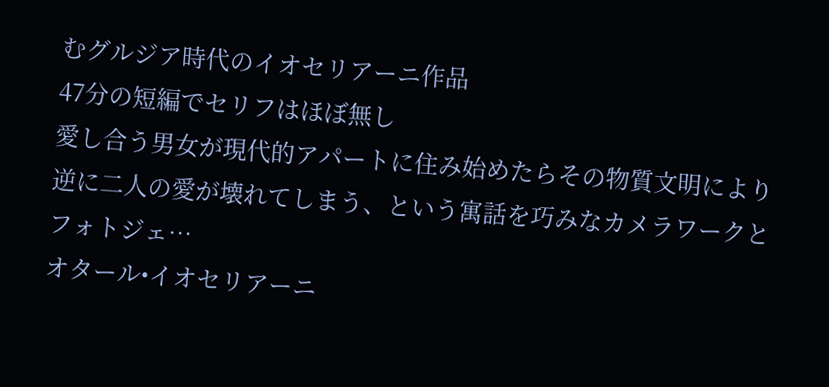むグルジア時代のイオセリアーニ作品
47分の短編でセリフはほぼ無し
愛し合う男女が現代的アパートに住み始めたらその物質文明により逆に二人の愛が壊れてしまう、という寓話を巧みなカメラワークとフォトジェ…
オタール•イオセリアーニ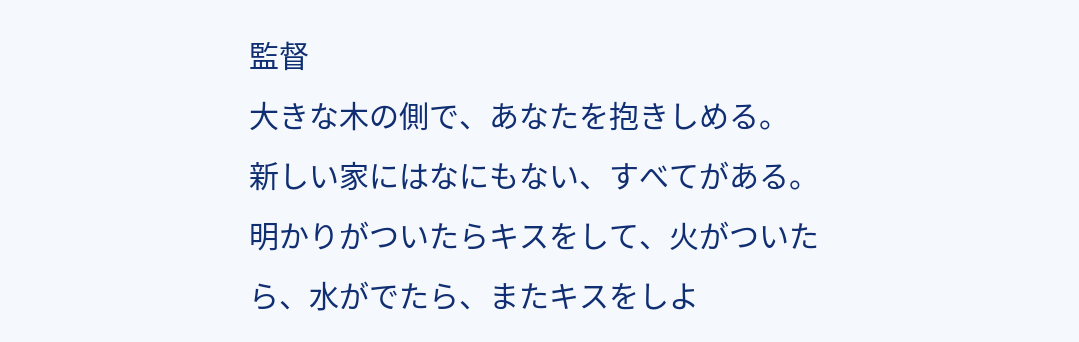監督
大きな木の側で、あなたを抱きしめる。
新しい家にはなにもない、すべてがある。
明かりがついたらキスをして、火がついたら、水がでたら、またキスをしよ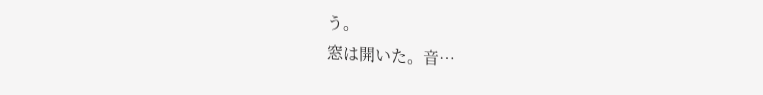う。
窓は開いた。音…